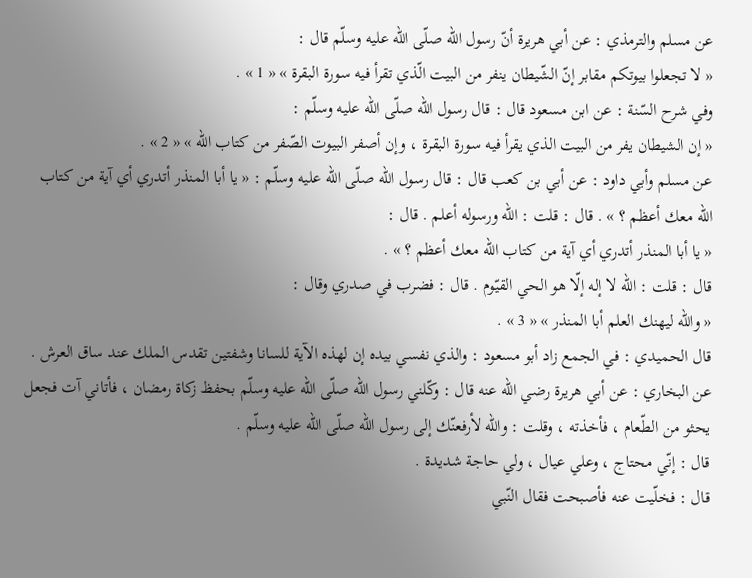عن مسلم والترمذي : عن أبي هريرة أنّ رسول اللّه صلّى اللّه عليه وسلّم قال :
« لا تجعلوا بيوتكم مقابر إنّ الشّيطان ينفر من البيت الّذي تقرأ فيه سورة البقرة » « 1 » .
وفي شرح السّنة : عن ابن مسعود قال : قال رسول اللّه صلّى اللّه عليه وسلّم :
« إن الشيطان يفر من البيت الذي يقرأ فيه سورة البقرة ، وإن أصفر البيوت الصّفر من كتاب اللّه » « 2 » .
عن مسلم وأبي داود : عن أبي بن كعب قال : قال رسول اللّه صلّى اللّه عليه وسلّم : « يا أبا المنذر أتدري أي آية من كتاب اللّه معك أعظم ؟ » . قال : قلت : اللّه ورسوله أعلم . قال :
« يا أبا المنذر أتدري أي آية من كتاب اللّه معك أعظم ؟ » .
قال : قلت : اللّه لا إله إلّا هو الحي القيّوم . قال : فضرب في صدري وقال :
« واللّه ليهنك العلم أبا المنذر » « 3 » .
قال الحميدي : في الجمع زاد أبو مسعود : والذي نفسي بيده إن لهذه الآية للسانا وشفتين تقدس الملك عند ساق العرش .
عن البخاري : عن أبي هريرة رضي اللّه عنه قال : وكّلني رسول اللّه صلّى اللّه عليه وسلّم بحفظ زكاة رمضان ، فأتاني آت فجعل يحثو من الطّعام ، فأخذته ، وقلت : واللّه لأرفعنّك إلى رسول اللّه صلّى اللّه عليه وسلّم .
قال : إنّي محتاج ، وعلي عيال ، ولي حاجة شديدة .
قال : فخلّيت عنه فأصبحت فقال النّبي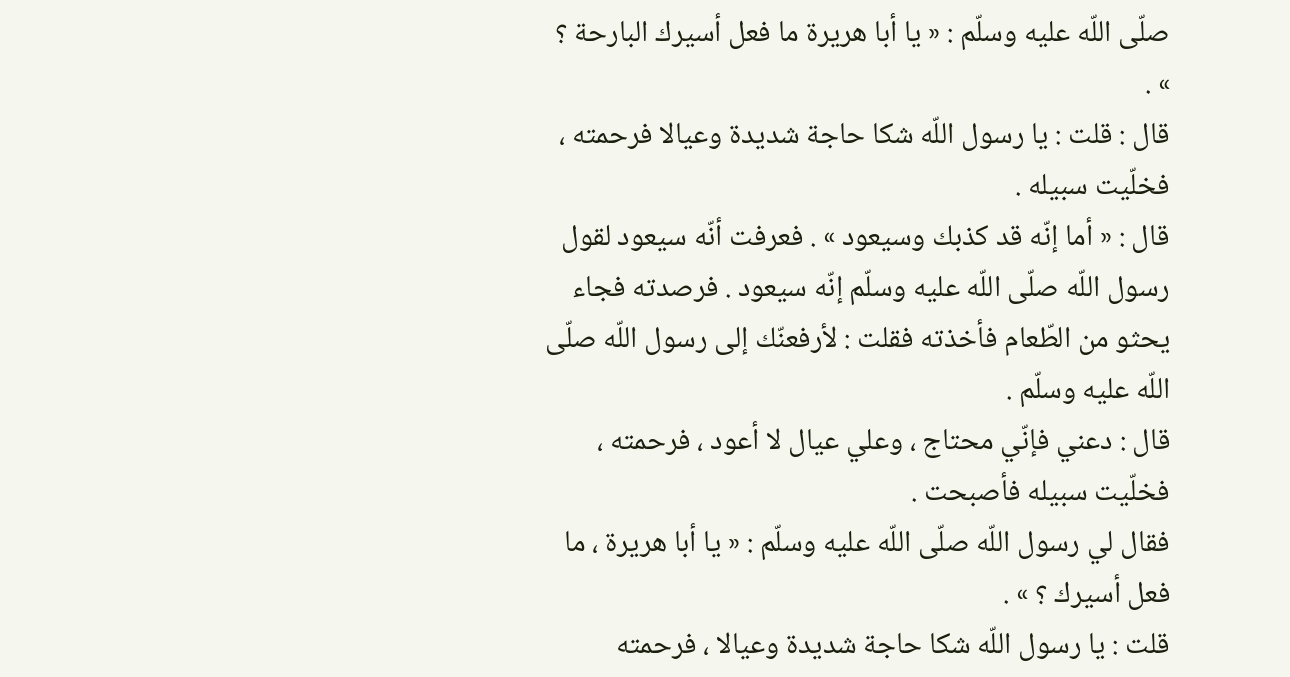صلّى اللّه عليه وسلّم : « يا أبا هريرة ما فعل أسيرك البارحة ؟ » .
قال : قلت : يا رسول اللّه شكا حاجة شديدة وعيالا فرحمته ، فخلّيت سبيله .
قال : « أما إنّه قد كذبك وسيعود » . فعرفت أنّه سيعود لقول رسول اللّه صلّى اللّه عليه وسلّم إنّه سيعود . فرصدته فجاء يحثو من الطّعام فأخذته فقلت : لأرفعنّك إلى رسول اللّه صلّى اللّه عليه وسلّم .
قال : دعني فإنّي محتاج ، وعلي عيال لا أعود ، فرحمته ، فخلّيت سبيله فأصبحت .
فقال لي رسول اللّه صلّى اللّه عليه وسلّم : « يا أبا هريرة ، ما فعل أسيرك ؟ » .
قلت : يا رسول اللّه شكا حاجة شديدة وعيالا ، فرحمته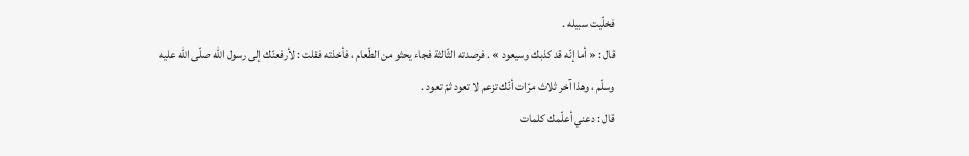فخلّيت سبيله .
قال : « أما إنّه قد كذبك وسيعود » . فرصدته الثّالثة فجاء يحثو من الطّعام ، فأخذته فقلت : لأرفعنّك إلى رسول اللّه صلّى اللّه عليه وسلّم ، وهذا آخر ثلاث مرّات أنّك تزعم لا تعود ثمّ تعود .
قال : دعني أعلّمك كلمات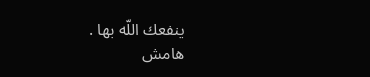ينفعك اللّه بها .
هامش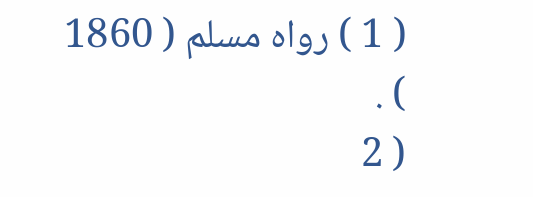( 1 ) رواه مسلم ( 1860 ) .
( 2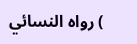) رواه النسائي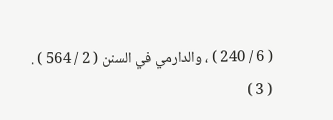( 6 / 240 ) ، والدارمي في السنن ( 2 / 564 ) .
( 3 )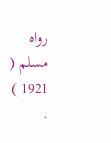رواه مسلم ( 1921 ) .